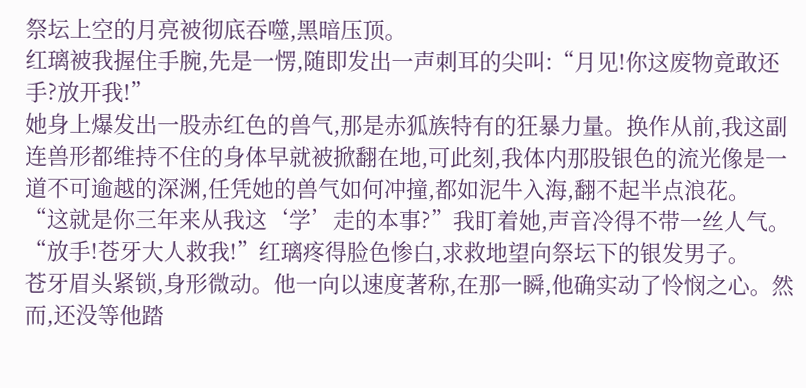祭坛上空的月亮被彻底吞噬,黑暗压顶。
红璃被我握住手腕,先是一愣,随即发出一声刺耳的尖叫:“月见!你这废物竟敢还手?放开我!”
她身上爆发出一股赤红色的兽气,那是赤狐族特有的狂暴力量。换作从前,我这副连兽形都维持不住的身体早就被掀翻在地,可此刻,我体内那股银色的流光像是一道不可逾越的深渊,任凭她的兽气如何冲撞,都如泥牛入海,翻不起半点浪花。
“这就是你三年来从我这‘学’走的本事?”我盯着她,声音冷得不带一丝人气。
“放手!苍牙大人救我!”红璃疼得脸色惨白,求救地望向祭坛下的银发男子。
苍牙眉头紧锁,身形微动。他一向以速度著称,在那一瞬,他确实动了怜悯之心。然而,还没等他踏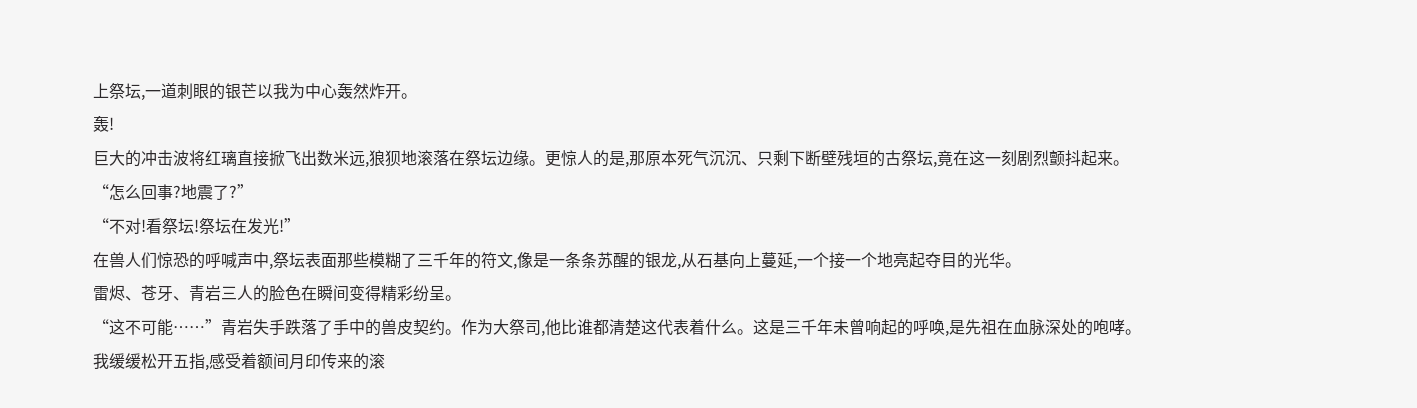上祭坛,一道刺眼的银芒以我为中心轰然炸开。
轰!
巨大的冲击波将红璃直接掀飞出数米远,狼狈地滚落在祭坛边缘。更惊人的是,那原本死气沉沉、只剩下断壁残垣的古祭坛,竟在这一刻剧烈颤抖起来。
“怎么回事?地震了?”
“不对!看祭坛!祭坛在发光!”
在兽人们惊恐的呼喊声中,祭坛表面那些模糊了三千年的符文,像是一条条苏醒的银龙,从石基向上蔓延,一个接一个地亮起夺目的光华。
雷烬、苍牙、青岩三人的脸色在瞬间变得精彩纷呈。
“这不可能……”青岩失手跌落了手中的兽皮契约。作为大祭司,他比谁都清楚这代表着什么。这是三千年未曾响起的呼唤,是先祖在血脉深处的咆哮。
我缓缓松开五指,感受着额间月印传来的滚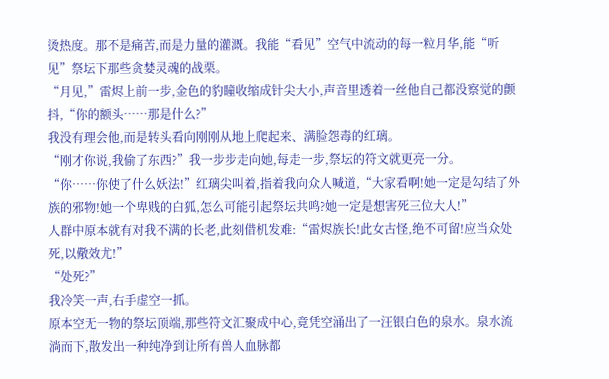烫热度。那不是痛苦,而是力量的灌溉。我能“看见”空气中流动的每一粒月华,能“听见”祭坛下那些贪婪灵魂的战栗。
“月见,”雷烬上前一步,金色的豹瞳收缩成针尖大小,声音里透着一丝他自己都没察觉的颤抖,“你的额头……那是什么?”
我没有理会他,而是转头看向刚刚从地上爬起来、满脸怨毒的红璃。
“刚才你说,我偷了东西?”我一步步走向她,每走一步,祭坛的符文就更亮一分。
“你……你使了什么妖法!”红璃尖叫着,指着我向众人喊道,“大家看啊!她一定是勾结了外族的邪物!她一个卑贱的白狐,怎么可能引起祭坛共鸣?她一定是想害死三位大人!”
人群中原本就有对我不满的长老,此刻借机发难:“雷烬族长!此女古怪,绝不可留!应当众处死,以儆效尤!”
“处死?”
我冷笑一声,右手虚空一抓。
原本空无一物的祭坛顶端,那些符文汇聚成中心,竟凭空涌出了一汪银白色的泉水。泉水流淌而下,散发出一种纯净到让所有兽人血脉都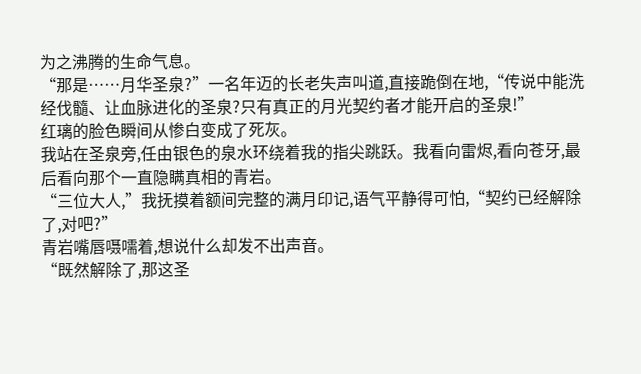为之沸腾的生命气息。
“那是……月华圣泉?”一名年迈的长老失声叫道,直接跪倒在地,“传说中能洗经伐髓、让血脉进化的圣泉?只有真正的月光契约者才能开启的圣泉!”
红璃的脸色瞬间从惨白变成了死灰。
我站在圣泉旁,任由银色的泉水环绕着我的指尖跳跃。我看向雷烬,看向苍牙,最后看向那个一直隐瞒真相的青岩。
“三位大人,”我抚摸着额间完整的满月印记,语气平静得可怕,“契约已经解除了,对吧?”
青岩嘴唇嗫嚅着,想说什么却发不出声音。
“既然解除了,那这圣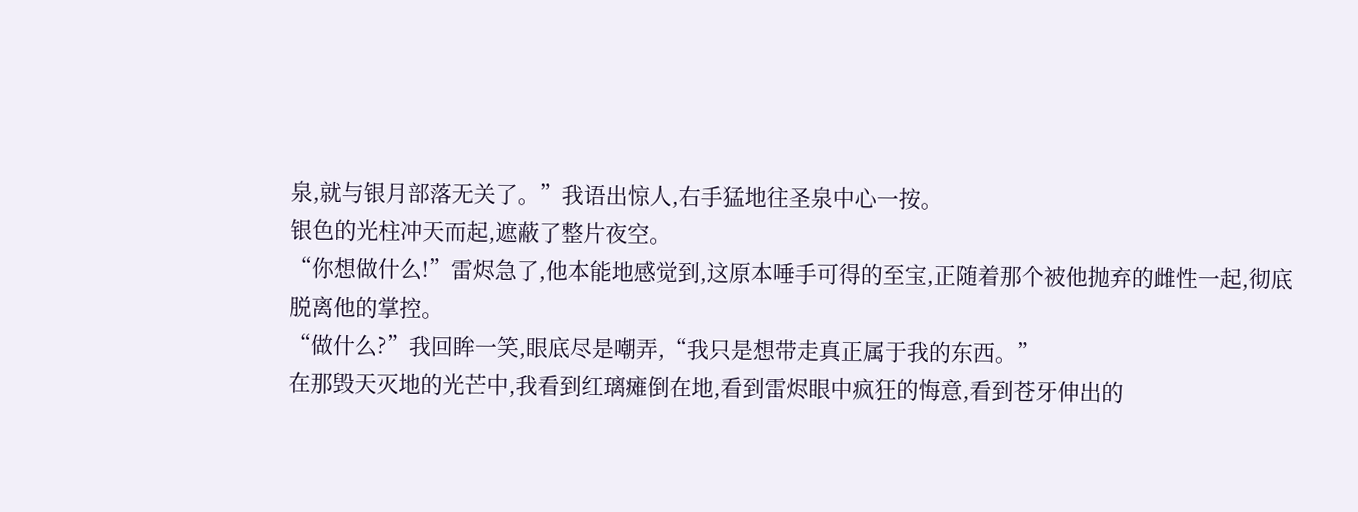泉,就与银月部落无关了。”我语出惊人,右手猛地往圣泉中心一按。
银色的光柱冲天而起,遮蔽了整片夜空。
“你想做什么!”雷烬急了,他本能地感觉到,这原本唾手可得的至宝,正随着那个被他抛弃的雌性一起,彻底脱离他的掌控。
“做什么?”我回眸一笑,眼底尽是嘲弄,“我只是想带走真正属于我的东西。”
在那毁天灭地的光芒中,我看到红璃瘫倒在地,看到雷烬眼中疯狂的悔意,看到苍牙伸出的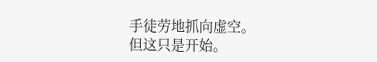手徒劳地抓向虚空。
但这只是开始。